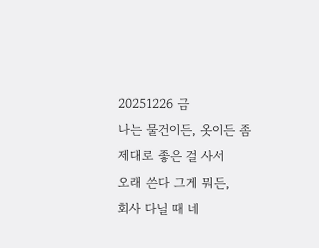20251226 금
나는 물건이든, 옷이든 좀 제대로 좋은 걸 사서
오래 쓴다 그게 뭐든,
회사 다닐 때 네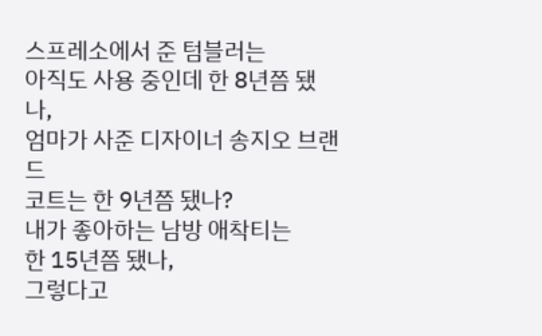스프레소에서 준 텀블러는
아직도 사용 중인데 한 8년쯤 됐나,
엄마가 사준 디자이너 송지오 브랜드
코트는 한 9년쯤 됐나?
내가 좋아하는 남방 애착티는
한 15년쯤 됐나,
그렇다고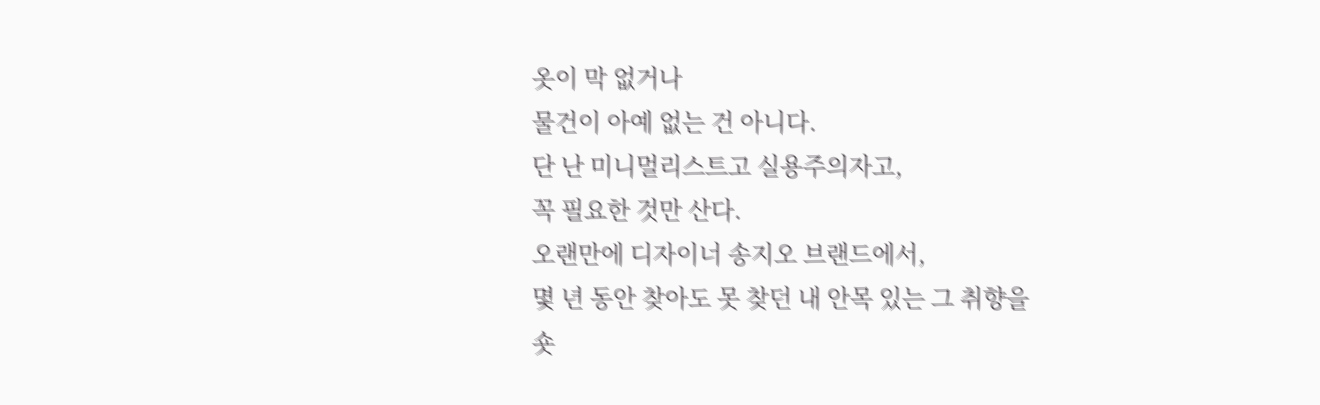옷이 막 없거나
물건이 아예 없는 건 아니다.
단 난 미니멀리스트고 실용주의자고,
꼭 필요한 것만 산다.
오랜만에 디자이너 송지오 브랜드에서,
몇 년 동안 찾아도 못 찾던 내 안목 있는 그 취향을
숏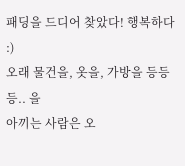패딩을 드디어 찾았다! 행복하다 :)
오래 물건을, 옷을, 가방을 등등등.. 을
아끼는 사람은 오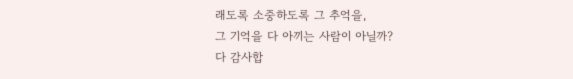래도록 소중하도록 그 추억을,
그 기억을 다 아끼는 사람이 아닐까?
다 감사합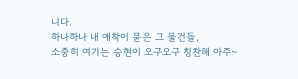니다.
하나하나 내 애착이 묻은 그 물건들,
소중히 여기는 승현이 오구오구 칭찬해 아주~